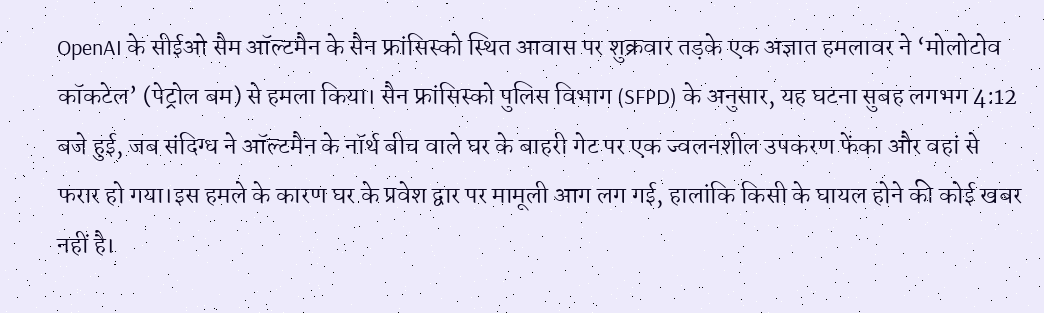OpenAI के सीईओ सैम ऑल्टमैन के सैन फ्रांसिस्को स्थित आवास पर शुक्रवार तड़के एक अज्ञात हमलावर ने ‘मोलोटोव कॉकटेल’ (पेट्रोल बम) से हमला किया। सैन फ्रांसिस्को पुलिस विभाग (SFPD) के अनुसार, यह घटना सुबह लगभग 4:12 बजे हुई, जब संदिग्ध ने ऑल्टमैन के नॉर्थ बीच वाले घर के बाहरी गेट पर एक ज्वलनशील उपकरण फेंका और वहां से फरार हो गया।इस हमले के कारण घर के प्रवेश द्वार पर मामूली आग लग गई, हालांकि किसी के घायल होने की कोई खबर नहीं है।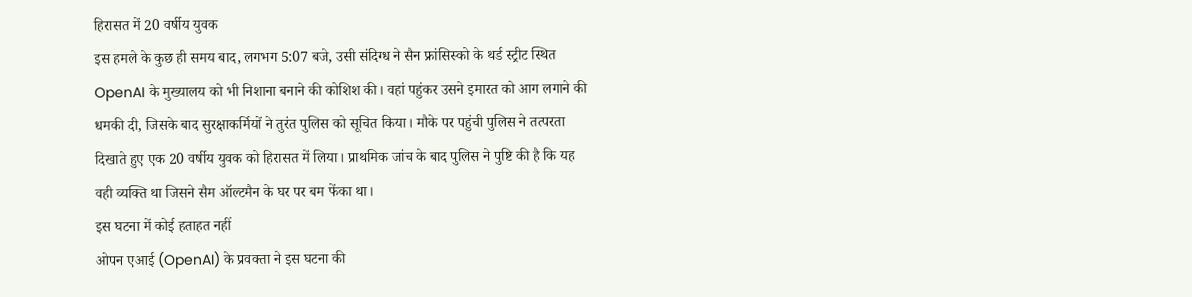हिरासत में 20 वर्षीय युवक
इस हमले के कुछ ही समय बाद, लगभग 5:07 बजे, उसी संदिग्ध ने सैन फ्रांसिस्को के थर्ड स्ट्रीट स्थित OpenAI के मुख्यालय को भी निशाना बनाने की कोशिश की। वहां पहुंकर उसने इमारत को आग लगाने की धमकी दी, जिसके बाद सुरक्षाकर्मियों ने तुरंत पुलिस को सूचित किया। मौके पर पहुंची पुलिस ने तत्परता दिखाते हुए एक 20 वर्षीय युवक को हिरासत में लिया। प्राथमिक जांच के बाद पुलिस ने पुष्टि की है कि यह वही व्यक्ति था जिसने सैम ऑल्टमैन के घर पर बम फेंका था।
इस घटना में कोई हताहत नहीं
ओपन एआई (OpenAI) के प्रवक्ता ने इस घटना की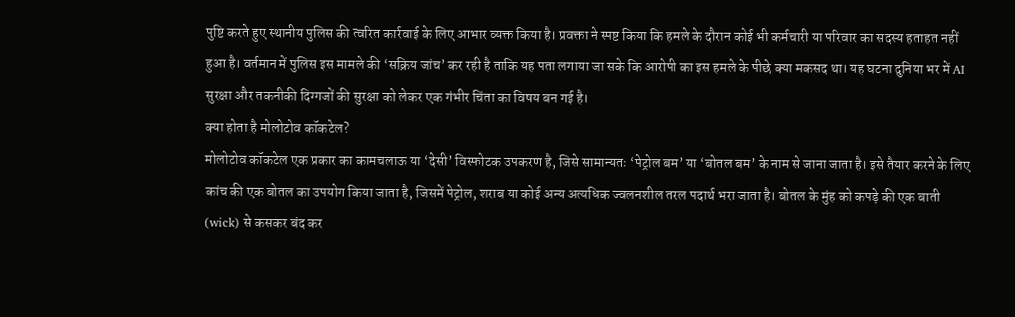पुष्टि करते हुए स्थानीय पुलिस की त्वरित कार्रवाई के लिए आभार व्यक्त किया है। प्रवक्ता ने स्पष्ट किया कि हमले के दौरान कोई भी कर्मचारी या परिवार का सदस्य हताहत नहीं हुआ है। वर्तमान में पुलिस इस मामले की ‘सक्रिय जांच’ कर रही है ताकि यह पता लगाया जा सके कि आरोपी का इस हमले के पीछे क्या मकसद था। यह घटना दुनिया भर में AI सुरक्षा और तकनीकी दिग्गजों की सुरक्षा को लेकर एक गंभीर चिंता का विषय बन गई है।
क्या होता है मोलोटोव कॉकटेल?
मोलोटोव कॉकटेल एक प्रकार का कामचलाऊ या ‘देसी’ विस्फोटक उपकरण है, जिसे सामान्यतः ‘पेट्रोल बम’ या ‘बोतल बम’ के नाम से जाना जाता है। इसे तैयार करने के लिए कांच की एक बोतल का उपयोग किया जाता है, जिसमें पेट्रोल, शराब या कोई अन्य अत्यधिक ज्वलनशील तरल पदार्थ भरा जाता है। बोतल के मुंह को कपड़े की एक बाती (wick) से कसकर बंद कर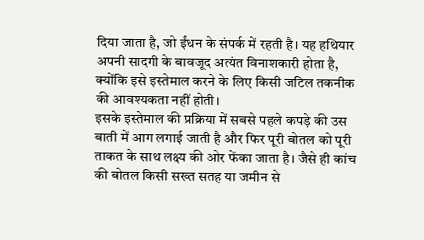दिया जाता है, जो ईंधन के संपर्क में रहती है। यह हथियार अपनी सादगी के बावजूद अत्यंत विनाशकारी होता है, क्योंकि इसे इस्तेमाल करने के लिए किसी जटिल तकनीक की आवश्यकता नहीं होती।
इसके इस्तेमाल की प्रक्रिया में सबसे पहले कपड़े की उस बाती में आग लगाई जाती है और फिर पूरी बोतल को पूरी ताकत के साथ लक्ष्य की ओर फेंका जाता है। जैसे ही कांच की बोतल किसी सख्त सतह या जमीन से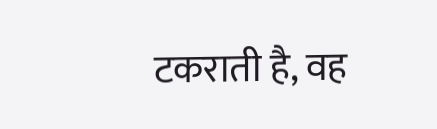टकराती है, वह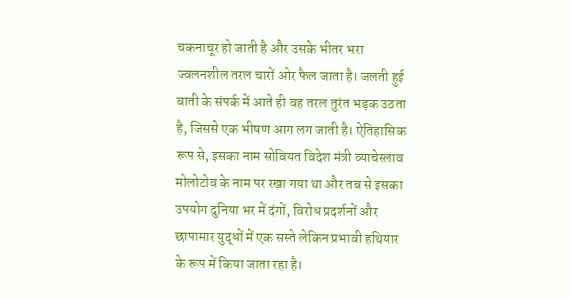चकनाचूर हो जाती है और उसके भीतर भरा ज्वलनशील तरल चारों ओर फैल जाता है। जलती हुई बाती के संपर्क में आते ही वह तरल तुरंत भड़क उठता है, जिससे एक भीषण आग लग जाती है। ऐतिहासिक रूप से, इसका नाम सोवियत विदेश मंत्री व्याचेस्लाव मोलोटोव के नाम पर रखा गया था और तब से इसका उपयोग दुनिया भर में दंगों, विरोध प्रदर्शनों और छापामार युद्धों में एक सस्ते लेकिन प्रभावी हथियार के रूप में किया जाता रहा है।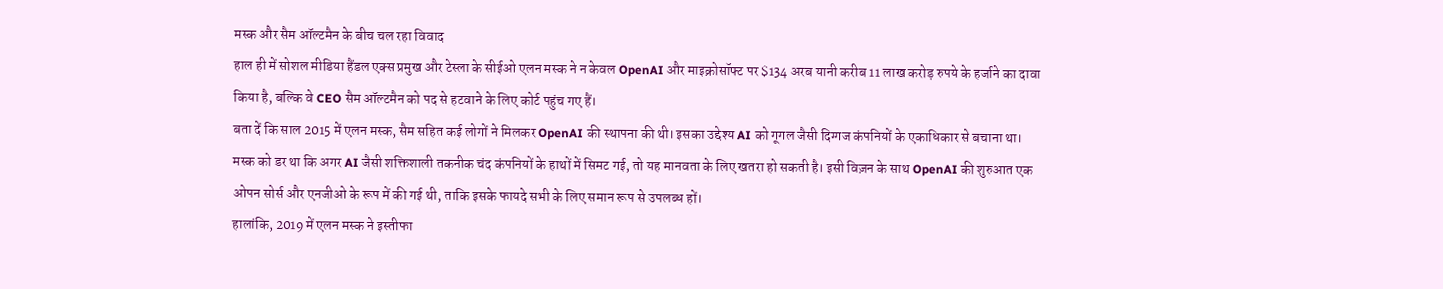मस्क और सैम ऑल्टमैन के बीच चल रहा विवाद
हाल ही में सोशल मीडिया हैंडल एक्स प्रमुख और टेस्ला के सीईओ एलन मस्क ने न केवल OpenAI और माइक्रोसॉफ्ट पर $134 अरब यानी करीब 11 लाख करोड़ रुपये के हर्जाने का दावा किया है, बल्कि वे CEO सैम ऑल्टमैन को पद से हटवाने के लिए कोर्ट पहुंच गए हैं।
बता दें कि साल 2015 में एलन मस्क, सैम सहित कई लोगों ने मिलकर OpenAI की स्थापना की थी। इसका उद्देश्य AI को गूगल जैसी दिग्गज कंपनियों के एकाधिकार से बचाना था। मस्क को डर था कि अगर AI जैसी शक्तिशाली तकनीक चंद कंपनियों के हाथों में सिमट गई, तो यह मानवता के लिए खतरा हो सकती है। इसी विज़न के साथ OpenAI की शुरुआत एक ओपन सोर्स और एनजीओ के रूप में की गई थी, ताकि इसके फायदे सभी के लिए समान रूप से उपलब्ध हों।
हालांकि, 2019 में एलन मस्क ने इस्तीफा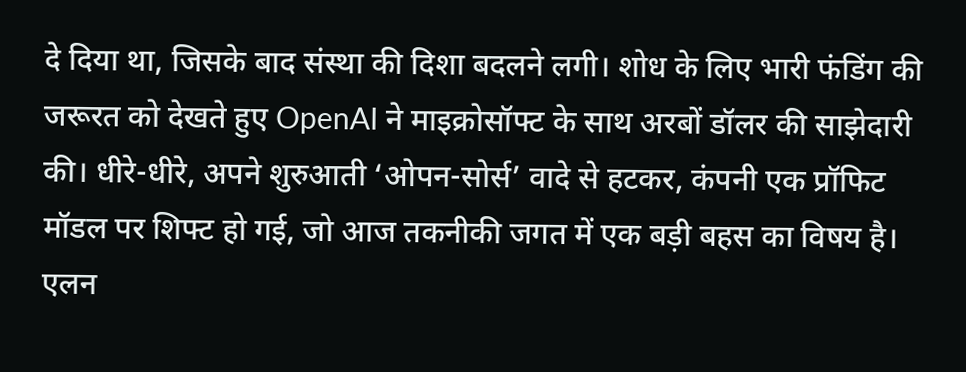दे दिया था, जिसके बाद संस्था की दिशा बदलने लगी। शोध के लिए भारी फंडिंग की जरूरत को देखते हुए OpenAI ने माइक्रोसॉफ्ट के साथ अरबों डॉलर की साझेदारी की। धीरे-धीरे, अपने शुरुआती ‘ओपन-सोर्स’ वादे से हटकर, कंपनी एक प्रॉफिट मॉडल पर शिफ्ट हो गई, जो आज तकनीकी जगत में एक बड़ी बहस का विषय है।
एलन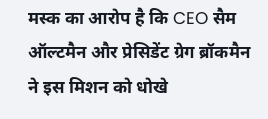मस्क का आरोप है कि CEO सैम ऑल्टमैन और प्रेसिडेंट ग्रेग ब्रॉकमैन ने इस मिशन को धोखे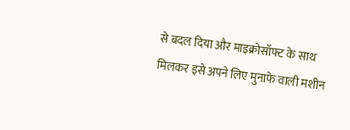से बदल दिया और माइक्रोसॉफ्ट के साथ मिलकर इसे अपने लिए मुनाफे वाली मशीन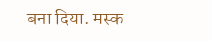बना दिया. मस्क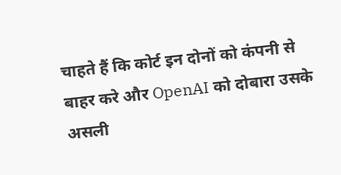चाहते हैं कि कोर्ट इन दोनों को कंपनी से बाहर करे और OpenAI को दोबारा उसके असली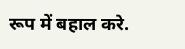रूप में बहाल करे.